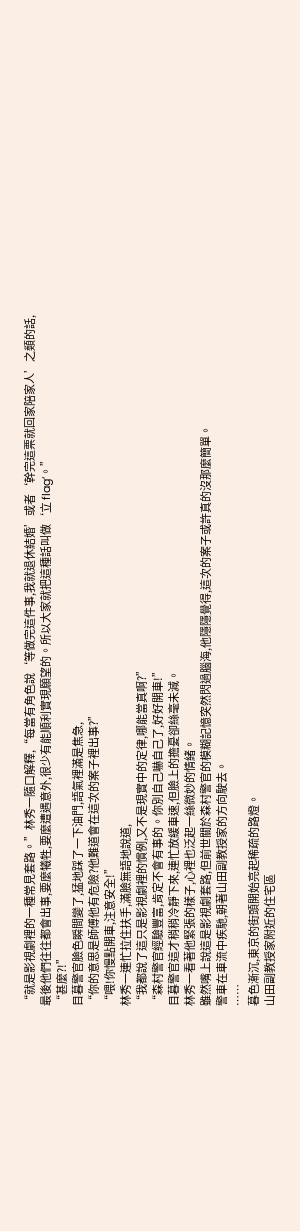“就是影視劇裡的一種常見套路。”林秀一隨口解釋,“每當有角色說‘等做完這件事,我就退休結婚’或者‘幹完這票就回家陪家人’之類的話,
最後他們往往都會出事,要麼犧牲,要麼遭遇意外,很少有能順利實現願望的。所以大家就把這種話叫做‘立 flag’。”
“甚麼?!”
目暮警官臉色瞬間變了,猛地踩了一下油門,語氣裡滿是焦急,
“你的意思是師傅他有危險?他難道會在這次的案子裡出事?”
“喂!你慢點開車,注意安全!”
林秀一連忙拉住扶手,滿臉無語地說道,
“我都說了這只是影視劇裡的慣例,又不是現實中的定律,哪能當真啊?”
“森村警官經驗豐富,肯定不會有事的。你別自己嚇自己了,好好開車!”
目暮警官這才稍稍冷靜下來,連忙放緩車速,但臉上的擔憂卻絲毫未減。
林秀一看著他緊張的樣子,心裡也泛起一絲微妙的情緒。
雖然嘴上說這是影視劇套路,但前世關於森村警官的模糊記憶突然閃過腦海,他隱隱覺得,這次的案子或許真的沒那麼簡單。
警車在車流中疾馳,朝著山田副教授家的方向駛去。
……
暮色漸沉,東京的街頭開始亮起稀疏的路燈。
山田副教授家附近的住宅區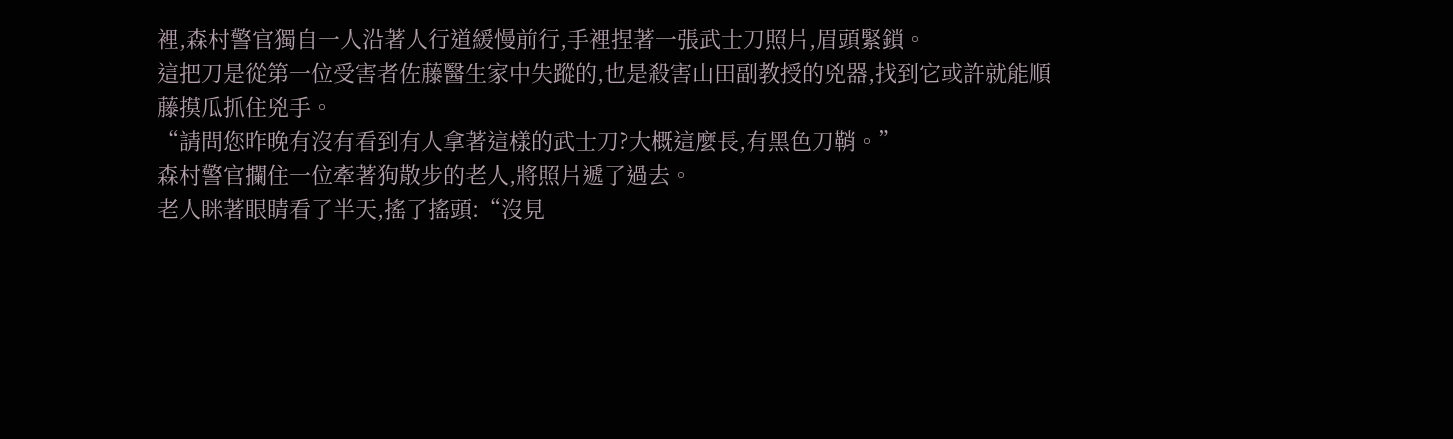裡,森村警官獨自一人沿著人行道緩慢前行,手裡捏著一張武士刀照片,眉頭緊鎖。
這把刀是從第一位受害者佐藤醫生家中失蹤的,也是殺害山田副教授的兇器,找到它或許就能順藤摸瓜抓住兇手。
“請問您昨晚有沒有看到有人拿著這樣的武士刀?大概這麼長,有黑色刀鞘。”
森村警官攔住一位牽著狗散步的老人,將照片遞了過去。
老人眯著眼睛看了半天,搖了搖頭:“沒見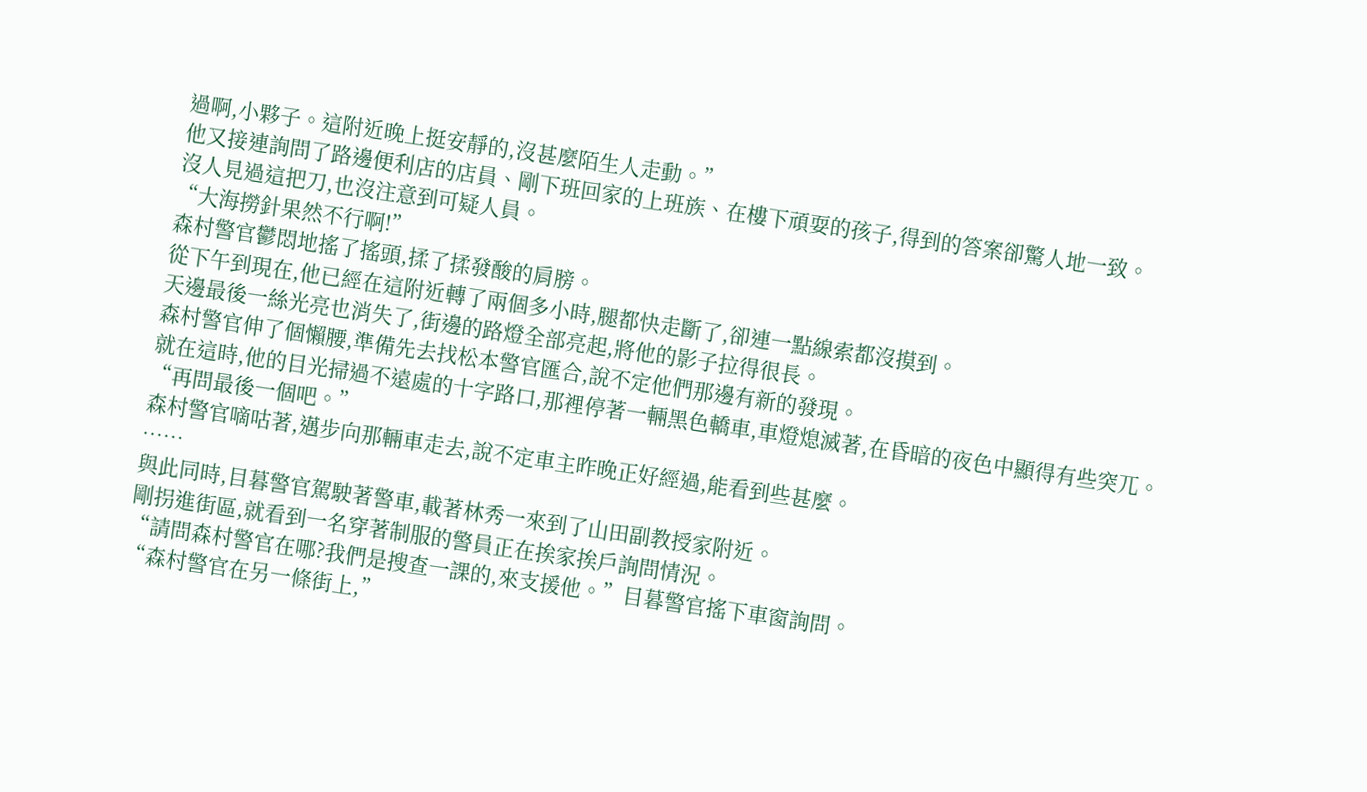過啊,小夥子。這附近晚上挺安靜的,沒甚麼陌生人走動。”
他又接連詢問了路邊便利店的店員、剛下班回家的上班族、在樓下頑耍的孩子,得到的答案卻驚人地一致。
沒人見過這把刀,也沒注意到可疑人員。
“大海撈針果然不行啊!”
森村警官鬱悶地搖了搖頭,揉了揉發酸的肩膀。
從下午到現在,他已經在這附近轉了兩個多小時,腿都快走斷了,卻連一點線索都沒摸到。
天邊最後一絲光亮也消失了,街邊的路燈全部亮起,將他的影子拉得很長。
森村警官伸了個懶腰,準備先去找松本警官匯合,說不定他們那邊有新的發現。
就在這時,他的目光掃過不遠處的十字路口,那裡停著一輛黑色轎車,車燈熄滅著,在昏暗的夜色中顯得有些突兀。
“再問最後一個吧。”
森村警官嘀咕著,邁步向那輛車走去,說不定車主昨晚正好經過,能看到些甚麼。
……
與此同時,目暮警官駕駛著警車,載著林秀一來到了山田副教授家附近。
剛拐進街區,就看到一名穿著制服的警員正在挨家挨戶詢問情況。
“請問森村警官在哪?我們是搜查一課的,來支援他。”目暮警官搖下車窗詢問。
“森村警官在另一條街上,”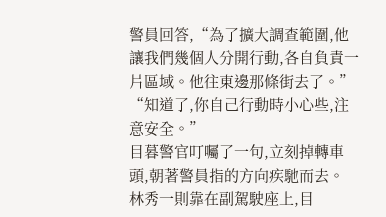警員回答,“為了擴大調查範圍,他讓我們幾個人分開行動,各自負責一片區域。他往東邊那條街去了。” “知道了,你自己行動時小心些,注意安全。”
目暮警官叮囑了一句,立刻掉轉車頭,朝著警員指的方向疾馳而去。
林秀一則靠在副駕駛座上,目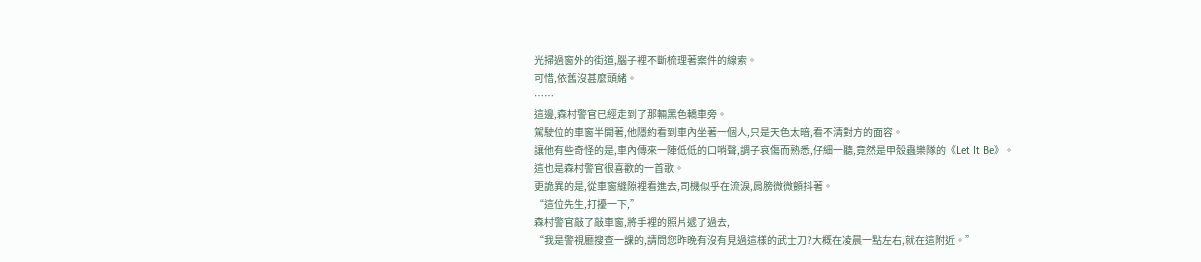光掃過窗外的街道,腦子裡不斷梳理著案件的線索。
可惜,依舊沒甚麼頭緒。
……
這邊,森村警官已經走到了那輛黑色轎車旁。
駕駛位的車窗半開著,他隱約看到車內坐著一個人,只是天色太暗,看不清對方的面容。
讓他有些奇怪的是,車內傳來一陣低低的口哨聲,調子哀傷而熟悉,仔細一聽,竟然是甲殼蟲樂隊的《Let It Be》。
這也是森村警官很喜歡的一首歌。
更詭異的是,從車窗縫隙裡看進去,司機似乎在流淚,肩膀微微顫抖著。
“這位先生,打擾一下,”
森村警官敲了敲車窗,將手裡的照片遞了過去,
“我是警視廳搜查一課的,請問您昨晚有沒有見過這樣的武士刀?大概在凌晨一點左右,就在這附近。”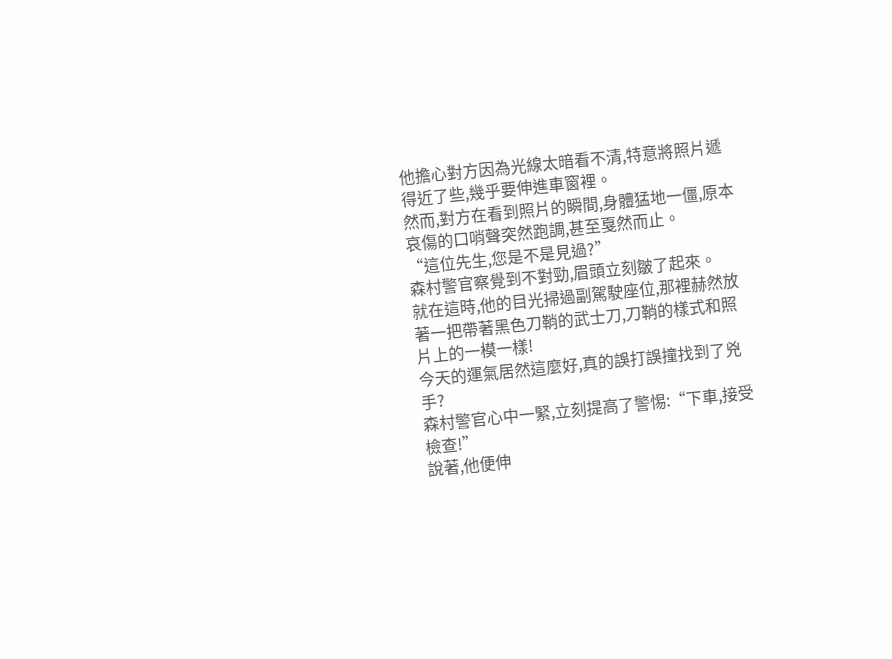他擔心對方因為光線太暗看不清,特意將照片遞得近了些,幾乎要伸進車窗裡。
然而,對方在看到照片的瞬間,身體猛地一僵,原本哀傷的口哨聲突然跑調,甚至戛然而止。
“這位先生,您是不是見過?”
森村警官察覺到不對勁,眉頭立刻皺了起來。
就在這時,他的目光掃過副駕駛座位,那裡赫然放著一把帶著黑色刀鞘的武士刀,刀鞘的樣式和照片上的一模一樣!
今天的運氣居然這麼好,真的誤打誤撞找到了兇手?
森村警官心中一緊,立刻提高了警惕:“下車,接受檢查!”
說著,他便伸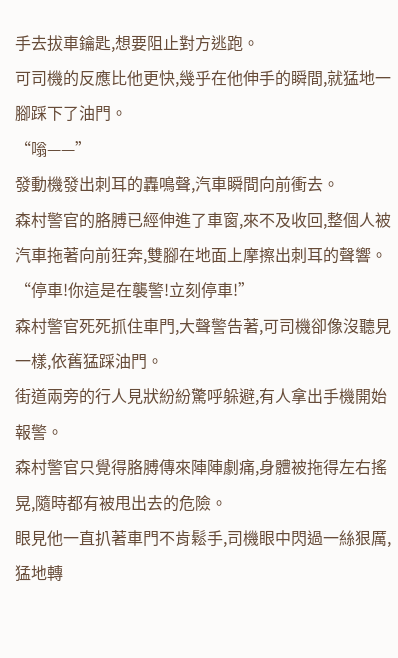手去拔車鑰匙,想要阻止對方逃跑。
可司機的反應比他更快,幾乎在他伸手的瞬間,就猛地一腳踩下了油門。
“嗡——”
發動機發出刺耳的轟鳴聲,汽車瞬間向前衝去。
森村警官的胳膊已經伸進了車窗,來不及收回,整個人被汽車拖著向前狂奔,雙腳在地面上摩擦出刺耳的聲響。
“停車!你這是在襲警!立刻停車!”
森村警官死死抓住車門,大聲警告著,可司機卻像沒聽見一樣,依舊猛踩油門。
街道兩旁的行人見狀紛紛驚呼躲避,有人拿出手機開始報警。
森村警官只覺得胳膊傳來陣陣劇痛,身體被拖得左右搖晃,隨時都有被甩出去的危險。
眼見他一直扒著車門不肯鬆手,司機眼中閃過一絲狠厲,猛地轉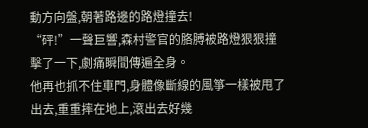動方向盤,朝著路邊的路燈撞去!
“砰!”一聲巨響,森村警官的胳膊被路燈狠狠撞擊了一下,劇痛瞬間傳遍全身。
他再也抓不住車門,身體像斷線的風箏一樣被甩了出去,重重摔在地上,滾出去好幾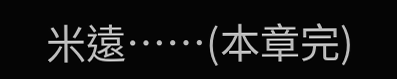米遠……(本章完)